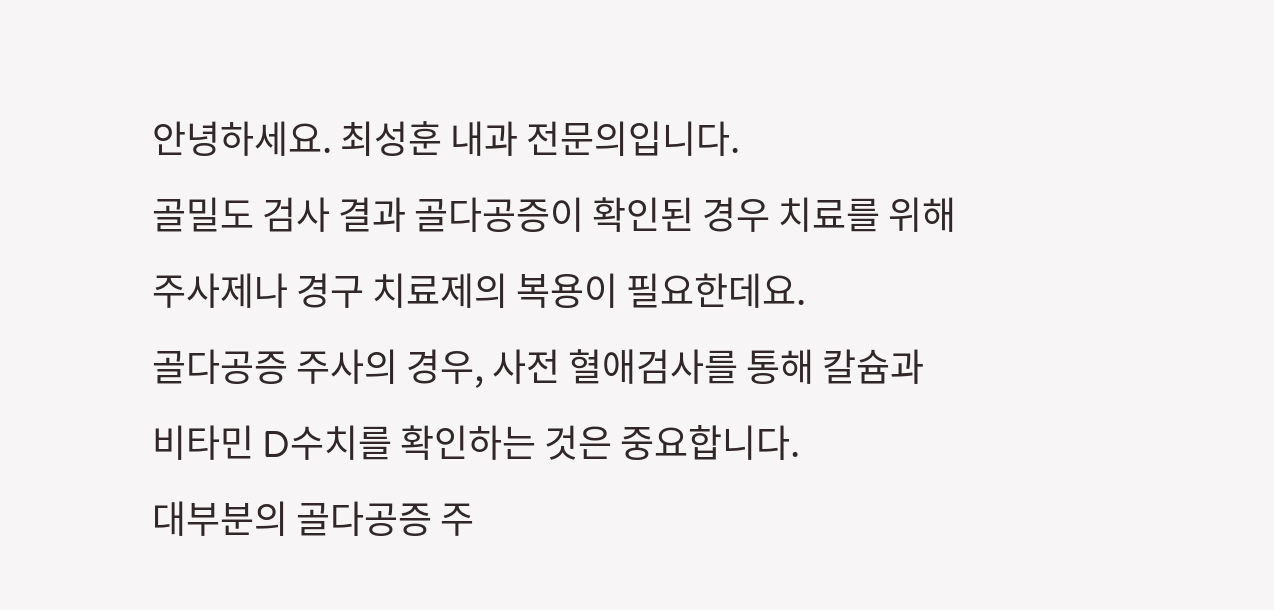안녕하세요. 최성훈 내과 전문의입니다.
골밀도 검사 결과 골다공증이 확인된 경우 치료를 위해 주사제나 경구 치료제의 복용이 필요한데요.
골다공증 주사의 경우, 사전 혈애검사를 통해 칼슘과 비타민 D수치를 확인하는 것은 중요합니다.
대부분의 골다공증 주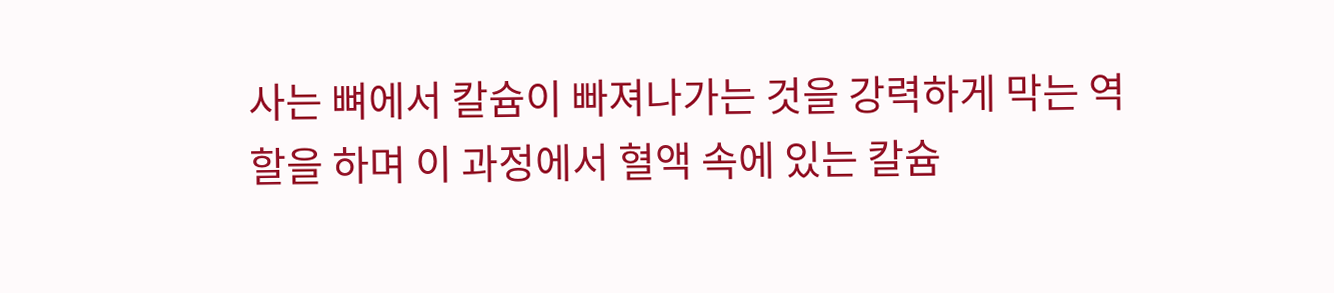사는 뼈에서 칼슘이 빠져나가는 것을 강력하게 막는 역할을 하며 이 과정에서 혈액 속에 있는 칼슘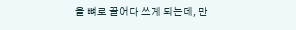을 뼈로 끌어다 쓰게 되는데, 만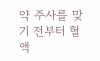약 주사를 맞기 전부터 혈액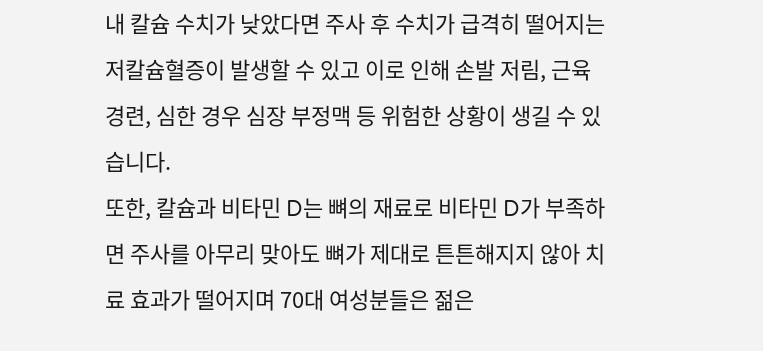내 칼슘 수치가 낮았다면 주사 후 수치가 급격히 떨어지는 저칼슘혈증이 발생할 수 있고 이로 인해 손발 저림, 근육 경련, 심한 경우 심장 부정맥 등 위험한 상황이 생길 수 있습니다.
또한, 칼슘과 비타민 D는 뼈의 재료로 비타민 D가 부족하면 주사를 아무리 맞아도 뼈가 제대로 튼튼해지지 않아 치료 효과가 떨어지며 70대 여성분들은 젊은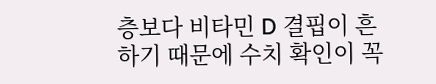층보다 비타민 D 결핍이 흔하기 때문에 수치 확인이 꼭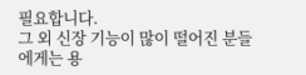필요합니다.
그 외 신장 기능이 많이 떨어진 분들에게는 용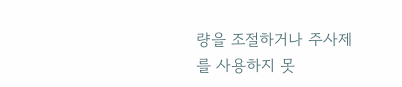량을 조절하거나 주사제를 사용하지 못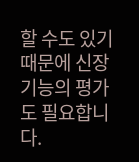할 수도 있기 때문에 신장 기능의 평가도 필요합니다.